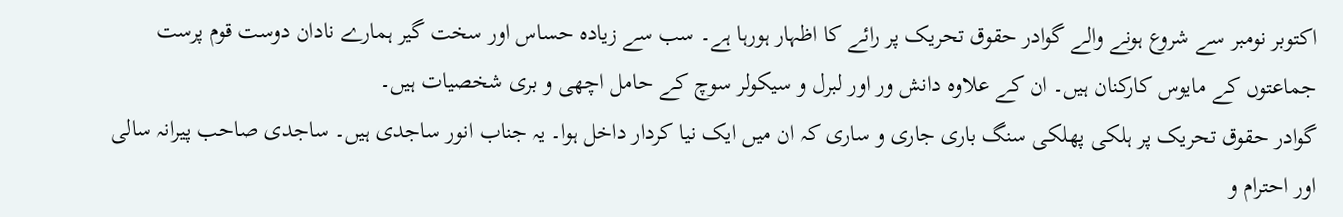اکتوبر نومبر سے شروع ہونے والے گوادر حقوق تحریک پر رائے کا اظہار ہورہا ہے۔ سب سے زیادہ حساس اور سخت گیر ہمارے نادان دوست قوم پرست جماعتوں کے مایوس کارکنان ہیں۔ ان کے علاوہ دانش ور اور لبرل و سیکولر سوچ کے حامل اچھی و بری شخصیات ہیں۔
گوادر حقوق تحریک پر ہلکی پھلکی سنگ باری جاری و ساری کہ ان میں ایک نیا کردار داخل ہوا۔ یہ جناب انور ساجدی ہیں۔ ساجدی صاحب پیرانہ سالی اور احترام و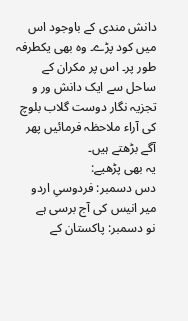دانش مندی کے باوجود اس میں کود پڑے۔ وہ بھی یکطرفہ طور پر۔ اس پر مکران کے ساحل سے ایک دانش ور و تجزیہ نگار دوست گلاب بلوچ کی آراء ملاحظہ فرمائیں پھر آگے بڑھتے ہیں۔
یہ بھی پڑھیے:
دس دسمبر: فردوسیِ اردو میر انیس کی آج برسی ہے
نو دسمبر: پاکستان کے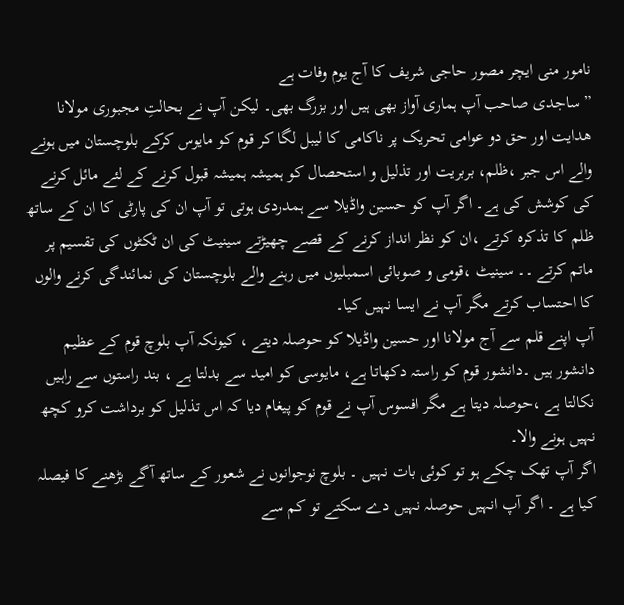نامور منی ایچر مصور حاجی شریف کا آج یوم وفات ہے
” ساجدی صاحب آپ ہماری آواز بھی ہیں اور بزرگ بھی۔ لیکن آپ نے بحالتِ مجبوری مولانا ھدایت اور حق دو عوامی تحریک پر ناکامی کا لیبل لگا کر قوم کو مایوس کرکے بلوچستان میں ہونے والے اس جبر ،ظلم، بربریت اور تذلیل و استحصال کو ہمیشہ ہمیشہ قبول کرنے کے لئے مائل کرنے کی کوشش کی ہے۔ اگر آپ کو حسین واڈیلا سے ہمدردی ہوتی تو آپ ان کی پارٹی کا ان کے ساتھ ظلم کا تذکرہ کرتے ،ان کو نظر انداز کرنے کے قصے چھیڑتے سینیٹ کی ان ٹکٹوں کی تقسیم پر ماتم کرتے ۔۔ سینیٹ ،قومی و صوبائی اسمبلیوں میں رہنے والے بلوچستان کی نمائندگی کرنے والوں کا احتساب کرتے مگر آپ نے ایسا نہیں کیا۔
آپ اپنے قلم سے آج مولانا اور حسین واڈیلا کو حوصلہ دیتے ، کیونکہ آپ بلوچ قوم کے عظیم دانشور ہیں ۔دانشور قوم کو راستہ دکھاتا ہے، مایوسی کو امید سے بدلتا ہے ، بند راستوں سے راہیں نکالتا ہے ،حوصلہ دیتا ہے مگر افسوس آپ نے قوم کو پیغام دیا کہ اس تذلیل کو برداشت کرو کچھ نہیں ہونے والا۔
اگر آپ تھک چکے ہو تو کوئی بات نہیں ۔ بلوچ نوجوانوں نے شعور کے ساتھ آگے بڑھنے کا فیصلہ کیا ہے ۔ اگر آپ انہیں حوصلہ نہیں دے سکتے تو کم سے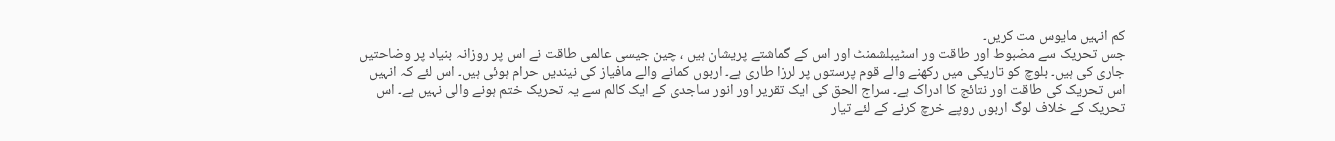کم انہیں مایوس مت کریں۔
جس تحریک سے مضبوط اور طاقت ور اسٹیبلشمنٹ اور اس کے گماشتے پریشان ہیں ، چین جیسی عالمی طاقت نے اس پر روزانہ بنیاد پر وضاحتیں جاری کی ہیں۔ بلوچ کو تاریکی میں رکھنے والے قوم پرستوں پر لرزا طاری ہے۔ اربوں کمانے والے مافیاز کی نیندیں حرام ہوئی ہیں۔ اس لئے کہ انہیں اس تحریک کی طاقت اور نتائج کا ادراک ہے۔ سراج الحق کی ایک تقریر اور انور ساجدی کے ایک کالم سے یہ تحریک ختم ہونے والی نہیں ہے۔ اس تحریک کے خلاف لوگ اربوں روپے خرچ کرنے کے لئے تیار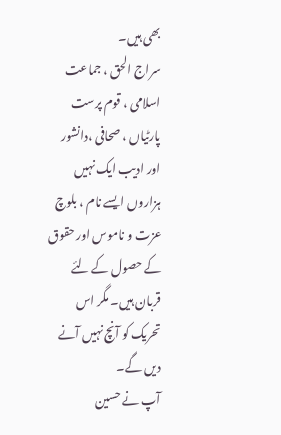بھی ہیں۔
سراج الحق ، جماعت اسلامی ، قوم پرست پارٹیاں ، صحافی ،دانشور اور ادیب ایک نہیں ہزاروں ایسے نام ، بلوچ عزت و ناموس اور حقوق کے حصول کے لئے قربان ہیں۔ مگر اس تحریک کو آنچ نہیں آنے دیں گے۔
آپ نے حسین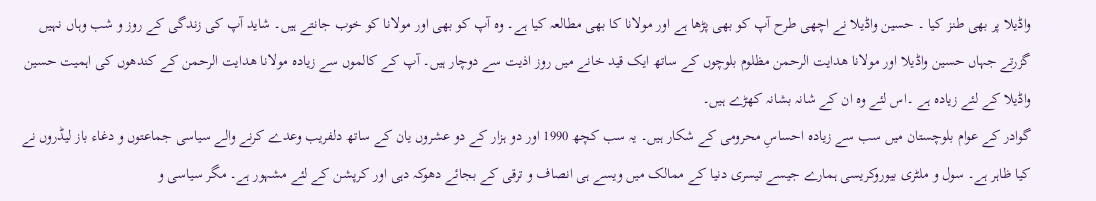واڈیلا پر بھی طنز کیا ۔ حسین واڈیلا نے اچھی طرح آپ کو بھی پڑھا ہے اور مولانا کا بھی مطالعہ کیا ہے۔ وہ آپ کو بھی اور مولانا کو خوب جانتے ہیں۔ شاید آپ کی زندگی کے روز و شب وہاں نہیں گزرتے جہاں حسین واڈیلا اور مولانا ھدایت الرحمن مظلوم بلوچوں کے ساتھ ایک قید خانے میں روز اذیت سے دوچار ہیں۔ آپ کے کالموں سے زیادہ مولانا ھدایت الرحمن کے کندھوں کی اہمیت حسین واڈیلا کے لئے زیادہ ہے ۔اس لئے وہ ان کے شانہ بشانہ کھڑے ہیں۔
گوادر کے عوام بلوچستان میں سب سے زیادہ احساسِ محرومی کے شکار ہیں۔ یہ سب کچھ 1990 اور دو ہزار کے دو عشروں یان کے ساتھ دلفریب وعدے کرنے والے سیاسی جماعتوں و دغاء باز لیڈروں نے کیا ظاہر ہے۔ سول و ملٹری بیوروکریسی ہمارے جیسے تیسری دنیا کے ممالک میں ویسے ہی انصاف و ترقی کے بجائے دھوکہ دہی اور کرپشن کے لئے مشہور ہے۔ مگر سیاسی و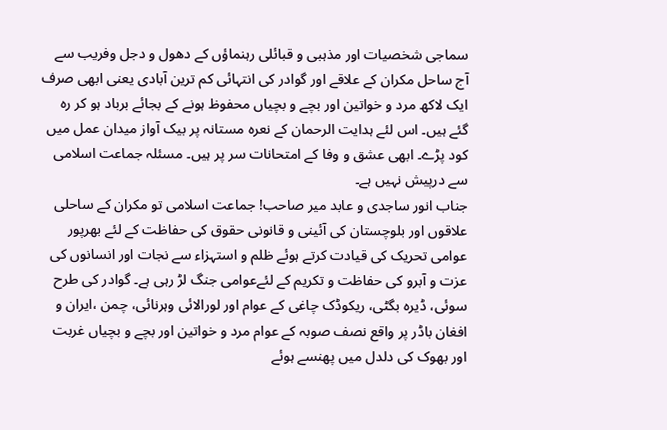سماجی شخصیات اور مذہبی و قبائلی رہنماؤں کے دھول و دجل وفریب سے آج ساحل مکران کے علاقے اور گوادر کی انتہائی کم ترین آبادی یعنی ابھی صرف ایک لاکھ مرد و خواتین اور بچے و بچیاں محفوظ ہونے کے بجائے برباد ہو کر رہ گئے ہیں۔ اس لئے ہدایت الرحمان کے نعرہ مستانہ پر بیک آواز میدان عمل میں کود پڑے۔ ابھی عشق و وفا کے امتحانات سر پر ہیں۔ مسئلہ جماعت اسلامی سے درپیش نہیں ہے۔
جناب انور ساجدی و عابد میر صاحب! جماعت اسلامی تو مکران کے ساحلی علاقوں اور بلوچستان کی آئینی و قانونی حقوق کی حفاظت کے لئے بھرپور عوامی تحریک کی قیادت کرتے ہوئے ظلم و استہزاء سے نجات اور انسانوں کی عزت و آبرو کی حفاظت و تکریم کے لئےعوامی جنگ لڑ رہی ہے۔ گوادر کی طرح سوئی، ڈیرہ بگٹی، ریکوڈک چاغی کے عوام اور لورالائی وہرنائی، چمن ،ایران و افغان باڈر پر واقع نصف صوبہ کے عوام مرد و خواتین اور بچے و بچیاں غربت اور بھوک کی دلدل میں پھنسے ہوئے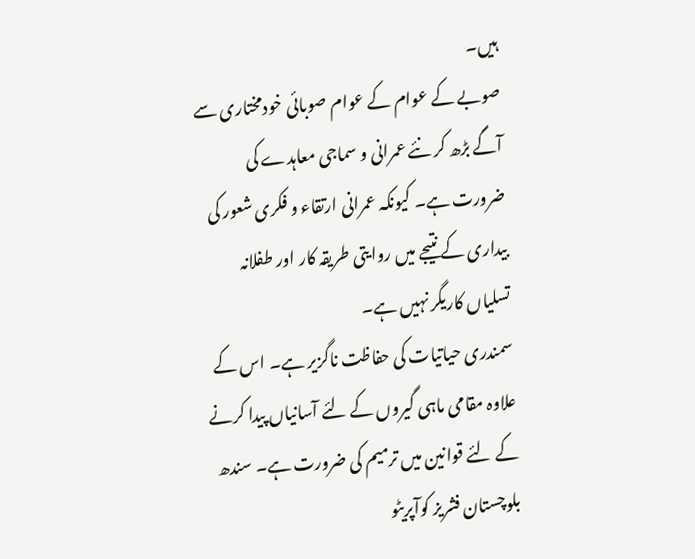ہیں۔
صوبے کے عوام کے عوام صوبائی خودمختاری سے آگے بڑھ کر نئے عمرانی و سماجی معاہدے کی ضرورت ہے۔ کیونکہ عمرانی ارتقاء و فکری شعور کی بیداری کے نتیجے میں روایتی طریقہ کار اور طفلانہ تسلیاں کاریگر نہیں ہے۔
سمندری حیاتیات کی حفاظت ناگزیر ہے۔ اس کے علاوہ مقامی ماہی گیروں کے لئے آسانیاں پیدا کرنے کے لئے قوانین میں ترمیم کی ضرورت ہے۔ سندھ بلوچستان فشریز کوآپریٹو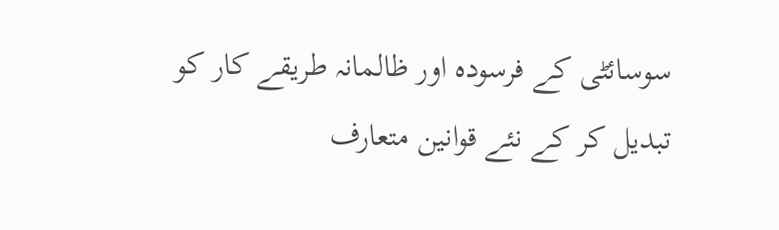سوسائٹی کے فرسودہ اور ظالمانہ طریقے کار کو تبدیل کر کے نئے قوانین متعارف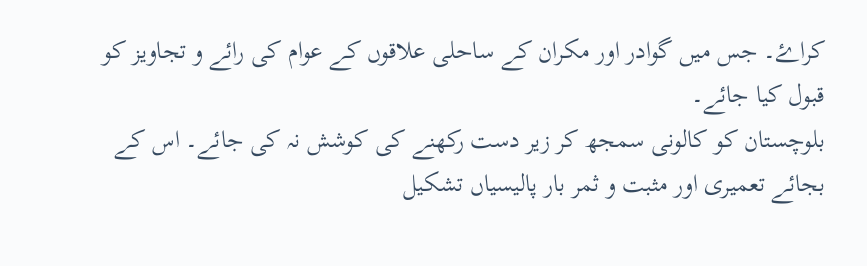کراۓ۔ جس میں گوادر اور مکران کے ساحلی علاقوں کے عوام کی رائے و تجاویز کو قبول کیا جائے۔
بلوچستان کو کالونی سمجھ کر زیر دست رکھنے کی کوشش نہ کی جائے۔ اس کے بجائے تعمیری اور مثبت و ثمر بار پالیسیاں تشکیل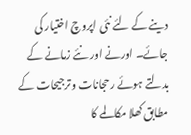دینے کے لئے نئی اپروچ اختیار کی جائے۔ اورنے اور نئے زمانے کے بدلتے ہوئے رحجانات وترجیحات کے مطابق کھلا مکالمے کا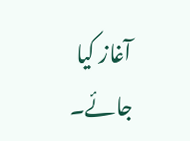آغاز کیا جائے۔